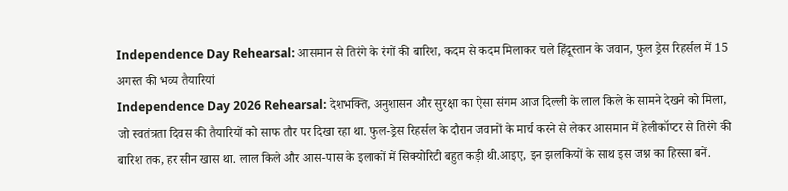Independence Day Rehearsal: आसमान से तिरंगे के रंगों की बारिश, कदम से कदम मिलाकर चले हिंदूस्तान के जवान, फुल ड्रेस रिहर्सल में 15 अगस्त की भव्य तैयारियां
Independence Day 2026 Rehearsal: देशभक्ति, अनुशासन और सुरक्षा का ऐसा संगम आज दिल्ली के लाल किले के सामने देखने को मिला, जो स्वतंत्रता दिवस की तैयारियों को साफ तौर पर दिखा रहा था. फुल-ड्रेस रिहर्सल के दौरान जवानों के मार्च करने से लेकर आसमान में हेलीकॉप्टर से तिरंगे की बारिश तक, हर सीन खास था. लाल किले और आस-पास के इलाकों में सिक्योरिटी बहुत कड़ी थी.आइए, इन झलकियों के साथ इस जश्न का हिस्सा बनें.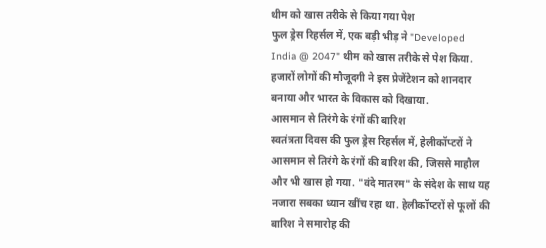थीम को खास तरीके से किया गया पेश
फुल ड्रेस रिहर्सल में, एक बड़ी भीड़ ने "Developed India @ 2047" थीम को खास तरीके से पेश किया. हजारों लोगों की मौजूदगी ने इस प्रेजेंटेशन को शानदार बनाया और भारत के विकास को दिखाया.
आसमान से तिरंगे के रंगों की बारिश
स्वतंत्रता दिवस की फुल ड्रेस रिहर्सल में, हेलीकॉप्टरों ने आसमान से तिरंगे के रंगों की बारिश की, जिससे माहौल और भी खास हो गया. "वंदे मातरम" के संदेश के साथ यह नजारा सबका ध्यान खींच रहा था. हेलीकॉप्टरों से फूलों की बारिश ने समारोह की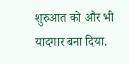शुरुआत को और भी यादगार बना दिया.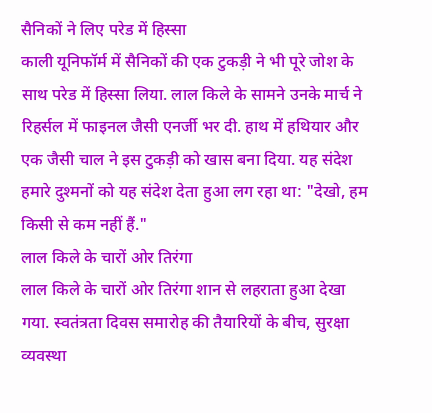सैनिकों ने लिए परेड में हिस्सा
काली यूनिफॉर्म में सैनिकों की एक टुकड़ी ने भी पूरे जोश के साथ परेड में हिस्सा लिया. लाल किले के सामने उनके मार्च ने रिहर्सल में फाइनल जैसी एनर्जी भर दी. हाथ में हथियार और एक जैसी चाल ने इस टुकड़ी को खास बना दिया. यह संदेश हमारे दुश्मनों को यह संदेश देता हुआ लग रहा था: "देखो, हम किसी से कम नहीं हैं."
लाल किले के चारों ओर तिरंगा
लाल किले के चारों ओर तिरंगा शान से लहराता हुआ देखा गया. स्वतंत्रता दिवस समारोह की तैयारियों के बीच, सुरक्षा व्यवस्था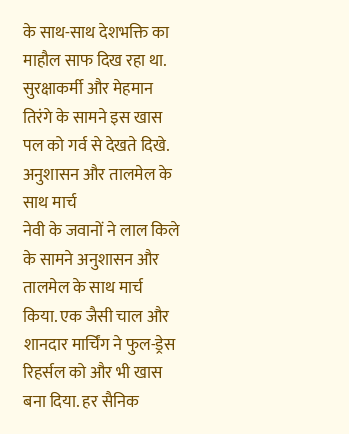के साथ-साथ देशभक्ति का माहौल साफ दिख रहा था. सुरक्षाकर्मी और मेहमान तिरंगे के सामने इस खास पल को गर्व से देखते दिखे.
अनुशासन और तालमेल के साथ मार्च
नेवी के जवानों ने लाल किले के सामने अनुशासन और तालमेल के साथ मार्च किया. एक जैसी चाल और शानदार मार्चिंग ने फुल-ड्रेस रिहर्सल को और भी खास बना दिया. हर सैनिक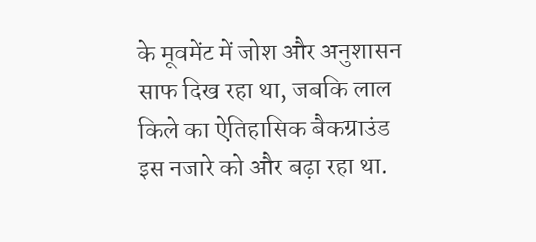के मूवमेंट में जोश और अनुशासन साफ दिख रहा था, जबकि लाल किले का ऐतिहासिक बैकग्राउंड इस नजारे को और बढ़ा रहा था.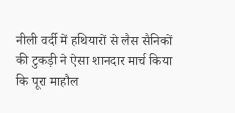नीली वर्दी में हथियारों से लैस सैनिकों की टुकड़ी ने ऐसा शानदार मार्च किया कि पूरा माहौल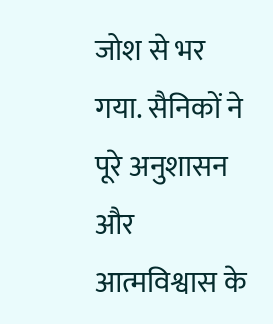जोश से भर गया. सैनिकों ने पूरे अनुशासन और आत्मविश्वास के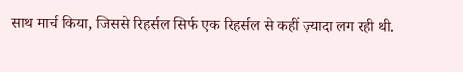साथ मार्च किया, जिससे रिहर्सल सिर्फ एक रिहर्सल से कहीं ज़्यादा लग रही थी.